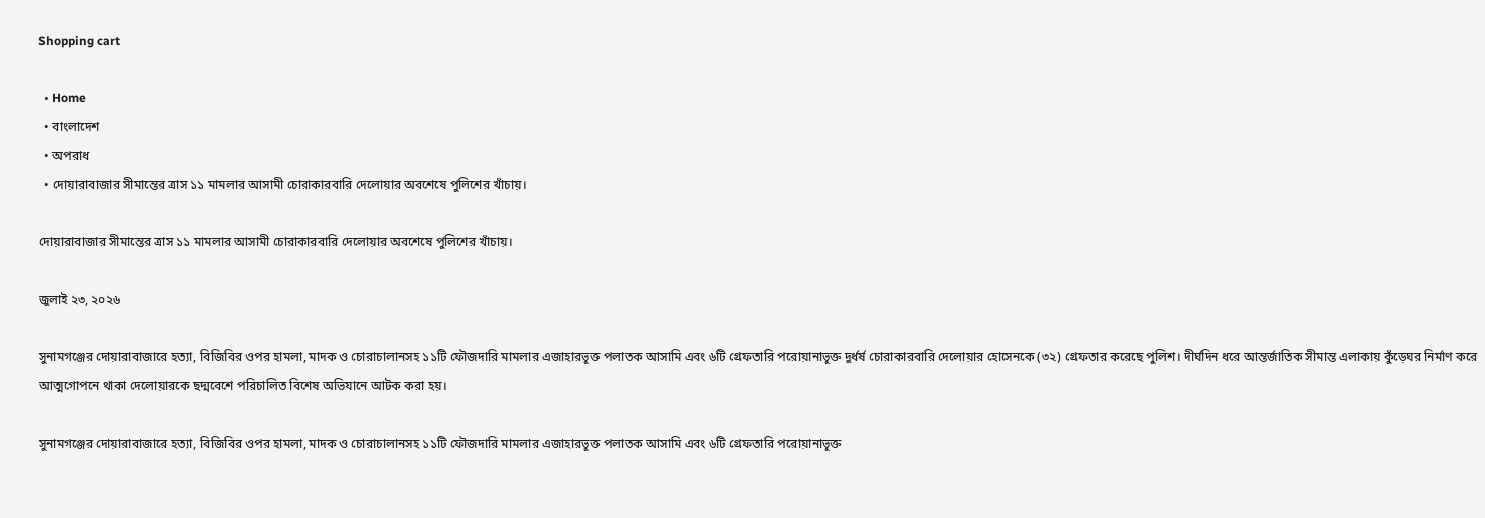Shopping cart

  • Home
  • বাংলাদেশ
  • অপরাধ
  • দোয়ারাবাজার সীমান্তের ত্রাস ১১ মামলার আসামী চোরাকারবারি দেলোয়ার অবশেষে পুলিশের খাঁচায়।

দোয়ারাবাজার সীমান্তের ত্রাস ১১ মামলার আসামী চোরাকারবারি দেলোয়ার অবশেষে পুলিশের খাঁচায়।

জুলাই ২৩, ২০২৬

সুনামগঞ্জের দোয়ারাবাজারে হত্যা, বিজিবির ওপর হামলা, মাদক ও চোরাচালানসহ ১১টি ফৌজদারি মামলার এজাহারভুক্ত পলাতক আসামি এবং ৬টি গ্রেফতারি পরোয়ানাভুক্ত দুর্ধর্ষ চোরাকারবারি দেলোয়ার হোসেনকে (৩২) গ্রেফতার করেছে পুলিশ। দীর্ঘদিন ধরে আন্তর্জাতিক সীমান্ত এলাকায় কুঁড়েঘর নির্মাণ করে আত্মগোপনে থাকা দেলোয়ারকে ছদ্মবেশে পরিচালিত বিশেষ অভিযানে আটক করা হয়।

সুনামগঞ্জের দোয়ারাবাজারে হত্যা, বিজিবির ওপর হামলা, মাদক ও চোরাচালানসহ ১১টি ফৌজদারি মামলার এজাহারভুক্ত পলাতক আসামি এবং ৬টি গ্রেফতারি পরোয়ানাভুক্ত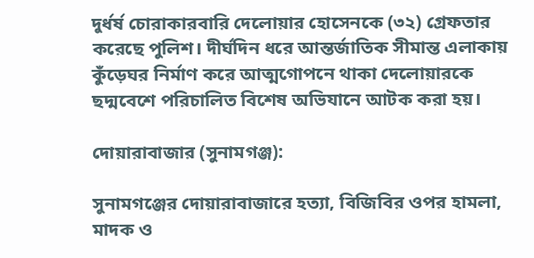দুর্ধর্ষ চোরাকারবারি দেলোয়ার হোসেনকে (৩২) গ্রেফতার করেছে পুলিশ। দীর্ঘদিন ধরে আন্তর্জাতিক সীমান্ত এলাকায় কুঁড়েঘর নির্মাণ করে আত্মগোপনে থাকা দেলোয়ারকে ছদ্মবেশে পরিচালিত বিশেষ অভিযানে আটক করা হয়।

দোয়ারাবাজার (সুনামগঞ্জ):

সুনামগঞ্জের দোয়ারাবাজারে হত্যা, বিজিবির ওপর হামলা, মাদক ও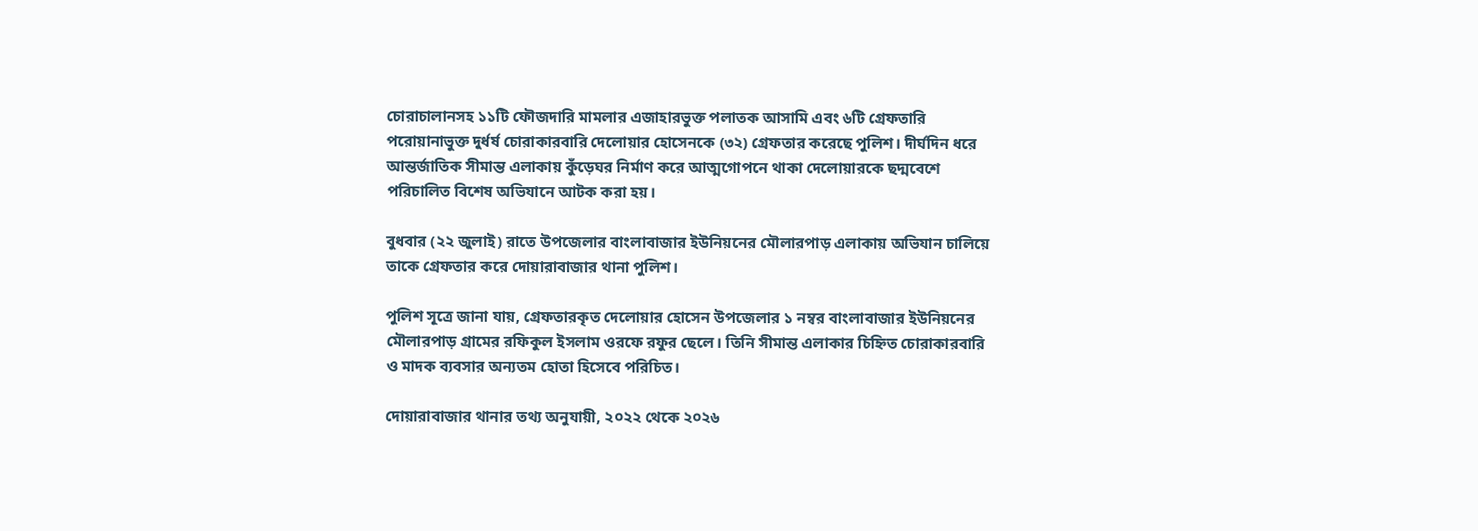চোরাচালানসহ ১১টি ফৌজদারি মামলার এজাহারভুক্ত পলাতক আসামি এবং ৬টি গ্রেফতারি পরোয়ানাভুক্ত দুর্ধর্ষ চোরাকারবারি দেলোয়ার হোসেনকে (৩২) গ্রেফতার করেছে পুলিশ। দীর্ঘদিন ধরে আন্তর্জাতিক সীমান্ত এলাকায় কুঁড়েঘর নির্মাণ করে আত্মগোপনে থাকা দেলোয়ারকে ছদ্মবেশে পরিচালিত বিশেষ অভিযানে আটক করা হয়।

বুধবার (২২ জুলাই) রাতে উপজেলার বাংলাবাজার ইউনিয়নের মৌলারপাড় এলাকায় অভিযান চালিয়ে তাকে গ্রেফতার করে দোয়ারাবাজার থানা পুলিশ।

পুলিশ সূত্রে জানা যায়, গ্রেফতারকৃত দেলোয়ার হোসেন উপজেলার ১ নম্বর বাংলাবাজার ইউনিয়নের মৌলারপাড় গ্রামের রফিকুল ইসলাম ওরফে রফুর ছেলে। তিনি সীমান্ত এলাকার চিহ্নিত চোরাকারবারি ও মাদক ব্যবসার অন্যতম হোতা হিসেবে পরিচিত।

দোয়ারাবাজার থানার তথ্য অনুযায়ী, ২০২২ থেকে ২০২৬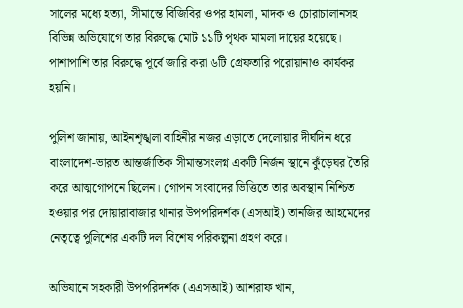সালের মধ্যে হত্যা, সীমান্তে বিজিবির ওপর হামলা, মাদক ও চোরাচালানসহ বিভিন্ন অভিযোগে তার বিরুদ্ধে মোট ১১টি পৃথক মামলা দায়ের হয়েছে। পাশাপাশি তার বিরুদ্ধে পূর্বে জারি করা ৬টি গ্রেফতারি পরোয়ানাও কার্যকর হয়নি।

পুলিশ জানায়, আইনশৃঙ্খলা বাহিনীর নজর এড়াতে দেলোয়ার দীর্ঘদিন ধরে বাংলাদেশ-ভারত আন্তর্জাতিক সীমান্তসংলগ্ন একটি নির্জন স্থানে কুঁড়েঘর তৈরি করে আত্মগোপনে ছিলেন। গোপন সংবাদের ভিত্তিতে তার অবস্থান নিশ্চিত হওয়ার পর দোয়ারাবাজার থানার উপপরিদর্শক (এসআই) তানজির আহমেদের নেতৃত্বে পুলিশের একটি দল বিশেষ পরিকল্পনা গ্রহণ করে।

অভিযানে সহকারী উপপরিদর্শক (এএসআই) আশরাফ খান,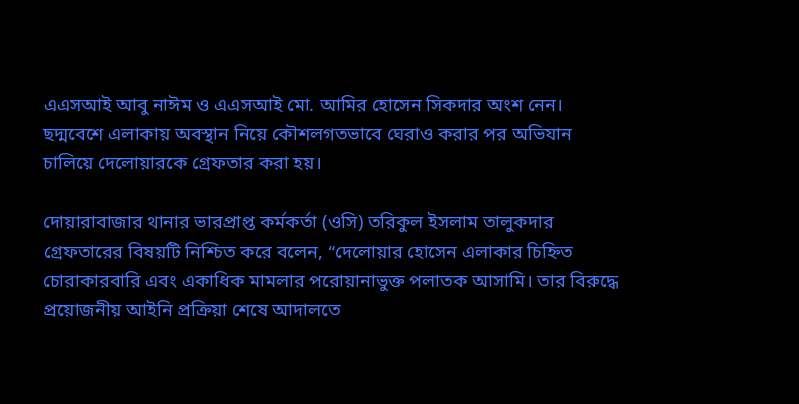এএসআই আবু নাঈম ও এএসআই মো. আমির হোসেন সিকদার অংশ নেন। ছদ্মবেশে এলাকায় অবস্থান নিয়ে কৌশলগতভাবে ঘেরাও করার পর অভিযান চালিয়ে দেলোয়ারকে গ্রেফতার করা হয়।

দোয়ারাবাজার থানার ভারপ্রাপ্ত কর্মকর্তা (ওসি) তরিকুল ইসলাম তালুকদার গ্রেফতারের বিষয়টি নিশ্চিত করে বলেন, “দেলোয়ার হোসেন এলাকার চিহ্নিত চোরাকারবারি এবং একাধিক মামলার পরোয়ানাভুক্ত পলাতক আসামি। তার বিরুদ্ধে প্রয়োজনীয় আইনি প্রক্রিয়া শেষে আদালতে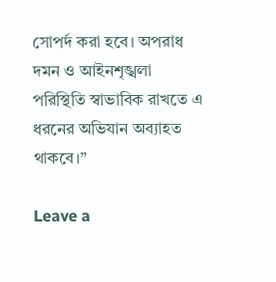সোপর্দ করা হবে। অপরাধ দমন ও আইনশৃঙ্খলা পরিস্থিতি স্বাভাবিক রাখতে এ ধরনের অভিযান অব্যাহত থাকবে।”

Leave a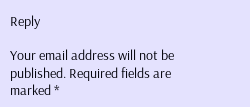Reply

Your email address will not be published. Required fields are marked *